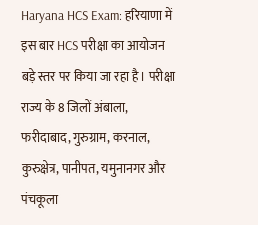Haryana HCS Exam: हरियाणा में इस बार HCS परीक्षा का आयोजन बड़े स्तर पर किया जा रहा है। परीक्षा राज्य के 8 जिलों अंबाला, फरीदाबाद, गुरुग्राम, करनाल, कुरुक्षेत्र, पानीपत, यमुनानगर और पंचकूला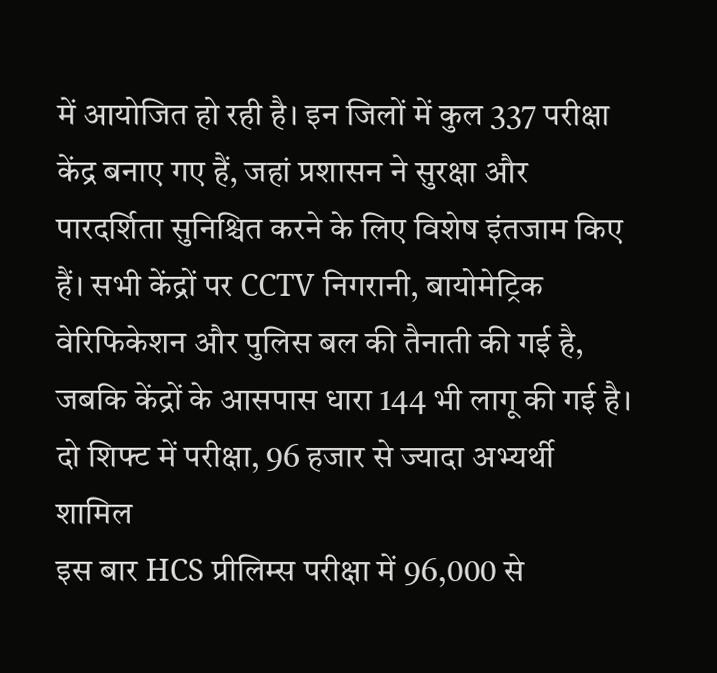में आयोजित हो रही है। इन जिलों में कुल 337 परीक्षा केंद्र बनाए गए हैं, जहां प्रशासन ने सुरक्षा और पारदर्शिता सुनिश्चित करने के लिए विशेष इंतजाम किए हैं। सभी केंद्रों पर CCTV निगरानी, बायोमेट्रिक वेरिफिकेशन और पुलिस बल की तैनाती की गई है, जबकि केंद्रों के आसपास धारा 144 भी लागू की गई है।
दो शिफ्ट में परीक्षा, 96 हजार से ज्यादा अभ्यर्थी शामिल
इस बार HCS प्रीलिम्स परीक्षा में 96,000 से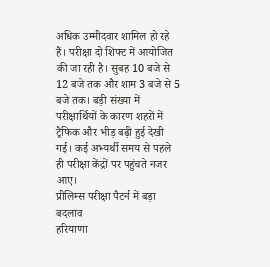अधिक उम्मीदवार शामिल हो रहे हैं। परीक्षा दो शिफ्ट में आयोजित की जा रही है। सुबह 10 बजे से 12 बजे तक और शाम 3 बजे से 5 बजे तक। बड़ी संख्या में परीक्षार्थियों के कारण शहरों में ट्रैफिक और भीड़ बढ़ी हुई देखी गई। कई अभ्यर्थी समय से पहले ही परीक्षा केंद्रों पर पहुंचते नजर आए।
प्रीलिम्स परीक्षा पैटर्न में बड़ा बदलाव
हरियाणा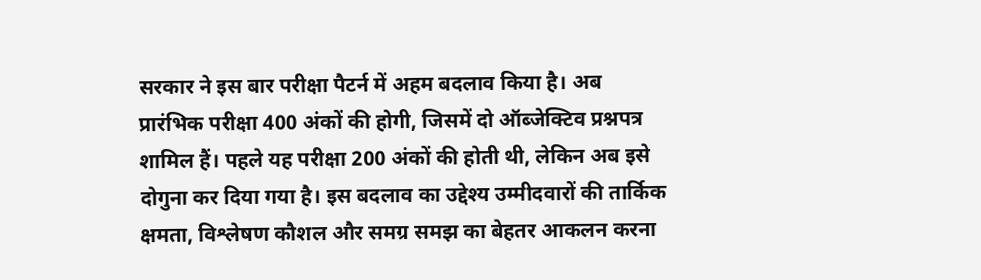सरकार ने इस बार परीक्षा पैटर्न में अहम बदलाव किया है। अब प्रारंभिक परीक्षा 400 अंकों की होगी, जिसमें दो ऑब्जेक्टिव प्रश्नपत्र शामिल हैं। पहले यह परीक्षा 200 अंकों की होती थी, लेकिन अब इसे दोगुना कर दिया गया है। इस बदलाव का उद्देश्य उम्मीदवारों की तार्किक क्षमता, विश्लेषण कौशल और समग्र समझ का बेहतर आकलन करना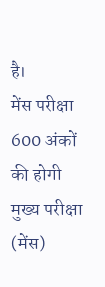है।
मेंस परीक्षा 600 अंकों की होगी
मुख्य परीक्षा (मेंस)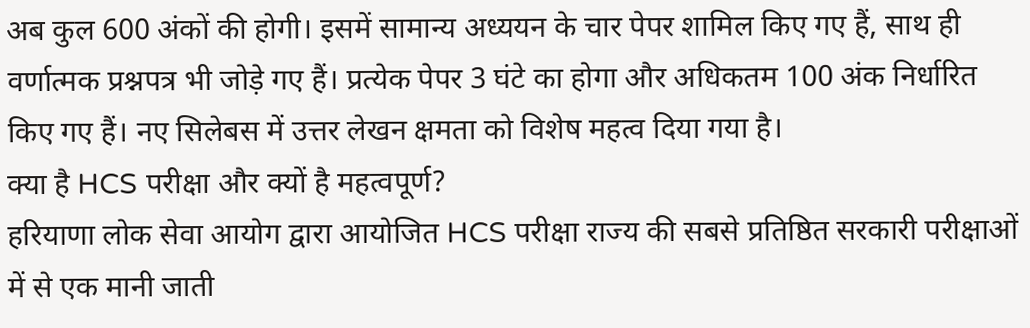अब कुल 600 अंकों की होगी। इसमें सामान्य अध्ययन के चार पेपर शामिल किए गए हैं, साथ ही वर्णात्मक प्रश्नपत्र भी जोड़े गए हैं। प्रत्येक पेपर 3 घंटे का होगा और अधिकतम 100 अंक निर्धारित किए गए हैं। नए सिलेबस में उत्तर लेखन क्षमता को विशेष महत्व दिया गया है।
क्या है HCS परीक्षा और क्यों है महत्वपूर्ण?
हरियाणा लोक सेवा आयोग द्वारा आयोजित HCS परीक्षा राज्य की सबसे प्रतिष्ठित सरकारी परीक्षाओं में से एक मानी जाती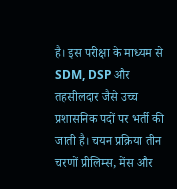है। इस परीक्षा के माध्यम से SDM, DSP और तहसीलदार जैसे उच्च प्रशासनिक पदों पर भर्ती की जाती है। चयन प्रक्रिया तीन चरणों प्रीलिम्स, मेंस और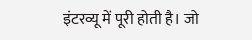इंटरव्यू में पूरी होती है। जो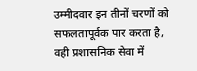उम्मीदवार इन तीनों चरणों को सफलतापूर्वक पार करता है, वही प्रशासनिक सेवा में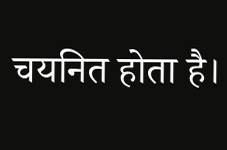चयनित होता है।